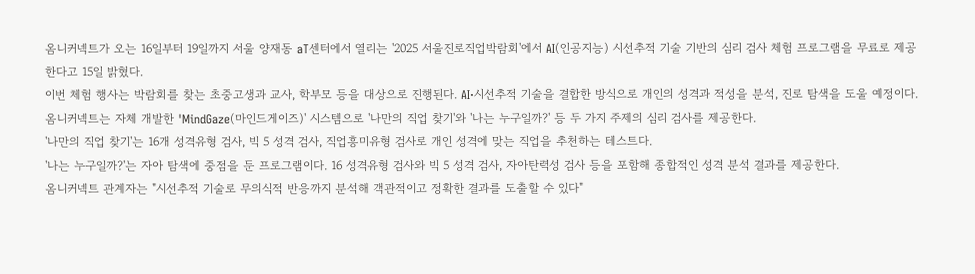옴니커넥트가 오는 16일부터 19일까지 서울 양재동 aT센터에서 열리는 '2025 서울진로직업박람회'에서 AI(인공지능) 시선추적 기술 기반의 심리 검사 체험 프로그램을 무료로 제공한다고 15일 밝혔다.
이번 체험 행사는 박람회를 찾는 초중고생과 교사, 학부모 등을 대상으로 진행된다. AI·시선추적 기술을 결합한 방식으로 개인의 성격과 적성을 분석, 진로 탐색을 도울 예정이다.
옴니커넥트는 자체 개발한 'MindGaze(마인드게이즈)' 시스템으로 '나만의 직업 찾기'와 '나는 누구일까?' 등 두 가지 주제의 심리 검사를 제공한다.
'나만의 직업 찾기'는 16개 성격유형 검사, 빅 5 성격 검사, 직업흥미유형 검사로 개인 성격에 맞는 직업을 추천하는 테스트다.
'나는 누구일까?'는 자아 탐색에 중점을 둔 프로그램이다. 16 성격유형 검사와 빅 5 성격 검사, 자아탄력성 검사 등을 포함해 종합적인 성격 분석 결과를 제공한다.
옴니커넥트 관계자는 "시선추적 기술로 무의식적 반응까지 분석해 객관적이고 정확한 결과를 도출할 수 있다"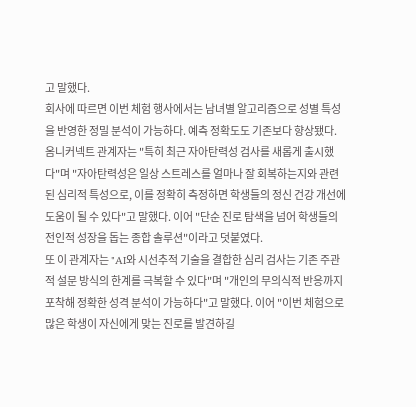고 말했다.
회사에 따르면 이번 체험 행사에서는 남녀별 알고리즘으로 성별 특성을 반영한 정밀 분석이 가능하다. 예측 정확도도 기존보다 향상됐다.
옴니커넥트 관계자는 "특히 최근 자아탄력성 검사를 새롭게 출시했다"며 "자아탄력성은 일상 스트레스를 얼마나 잘 회복하는지와 관련된 심리적 특성으로, 이를 정확히 측정하면 학생들의 정신 건강 개선에 도움이 될 수 있다"고 말했다. 이어 "단순 진로 탐색을 넘어 학생들의 전인적 성장을 돕는 종합 솔루션"이라고 덧붙였다.
또 이 관계자는 "AI와 시선추적 기술을 결합한 심리 검사는 기존 주관적 설문 방식의 한계를 극복할 수 있다"며 "개인의 무의식적 반응까지 포착해 정확한 성격 분석이 가능하다"고 말했다. 이어 "이번 체험으로 많은 학생이 자신에게 맞는 진로를 발견하길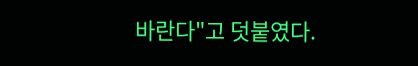바란다"고 덧붙였다.